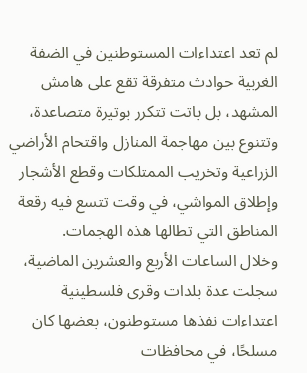لم تعد اعتداءات المستوطنين في الضفة الغربية حوادث متفرقة تقع على هامش المشهد، بل باتت تتكرر بوتيرة متصاعدة، وتتنوع بين مهاجمة المنازل واقتحام الأراضي الزراعية وتخريب الممتلكات وقطع الأشجار وإطلاق المواشي، في وقت تتسع فيه رقعة المناطق التي تطالها هذه الهجمات.
وخلال الساعات الأربع والعشرين الماضية، سجلت عدة بلدات وقرى فلسطينية اعتداءات نفذها مستوطنون، بعضها كان مسلحًا، في محافظات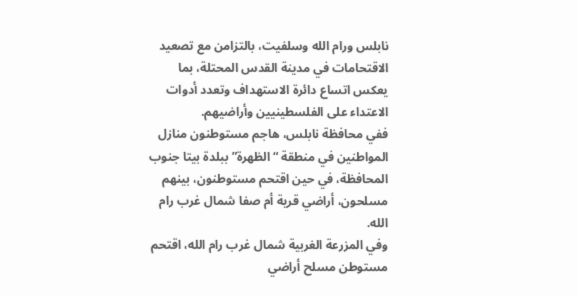نابلس ورام الله وسلفيت، بالتزامن مع تصعيد الاقتحامات في مدينة القدس المحتلة، بما يعكس اتساع دائرة الاستهداف وتعدد أدوات الاعتداء على الفلسطينيين وأراضيهم.
ففي محافظة نابلس، هاجم مستوطنون منازل المواطنين في منطقة “الظهرة” ببلدة بيتا جنوب المحافظة، في حين اقتحم مستوطنون، بينهم مسلحون، أراضي قرية أم صفا شمال غرب رام الله.
وفي المزرعة الغربية شمال غرب رام الله، اقتحم مستوطن مسلح أراضي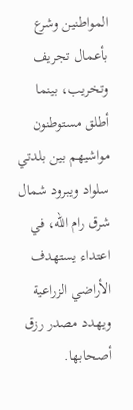المواطنين وشرع بأعمال تجريف وتخريب، بينما أطلق مستوطنون مواشيهم بين بلدتي سلواد ويبرود شمال شرق رام الله، في اعتداء يستهدف الأراضي الزراعية ويهدد مصدر رزق أصحابها.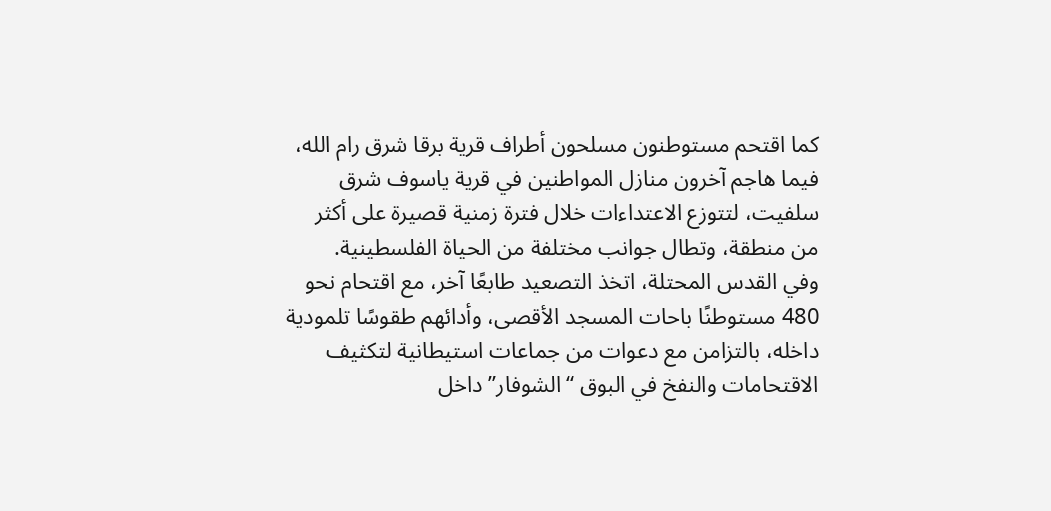كما اقتحم مستوطنون مسلحون أطراف قرية برقا شرق رام الله، فيما هاجم آخرون منازل المواطنين في قرية ياسوف شرق سلفيت، لتتوزع الاعتداءات خلال فترة زمنية قصيرة على أكثر من منطقة، وتطال جوانب مختلفة من الحياة الفلسطينية.
وفي القدس المحتلة، اتخذ التصعيد طابعًا آخر، مع اقتحام نحو 480 مستوطنًا باحات المسجد الأقصى، وأدائهم طقوسًا تلمودية داخله، بالتزامن مع دعوات من جماعات استيطانية لتكثيف الاقتحامات والنفخ في البوق “الشوفار” داخل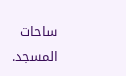ساحات المسجد.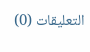التعليقات (0)